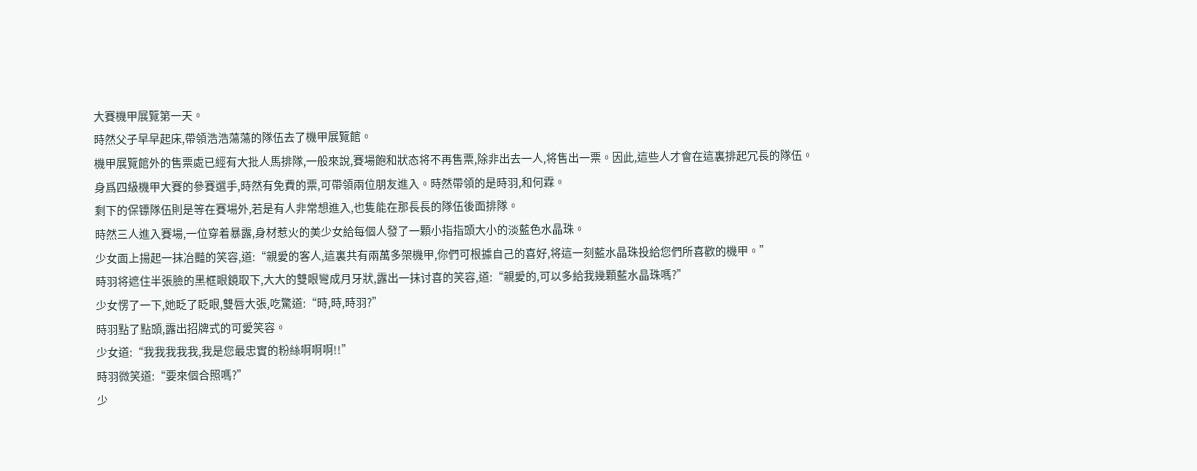大賽機甲展覽第一天。
時然父子早早起床,帶領浩浩蕩蕩的隊伍去了機甲展覽館。
機甲展覽館外的售票處已經有大批人馬排隊,一般來說,賽場飽和狀态将不再售票,除非出去一人,将售出一票。因此,這些人才會在這裏排起冗長的隊伍。
身爲四級機甲大賽的參賽選手,時然有免費的票,可帶領兩位朋友進入。時然帶領的是時羽,和何霖。
剩下的保镖隊伍則是等在賽場外,若是有人非常想進入,也隻能在那長長的隊伍後面排隊。
時然三人進入賽場,一位穿着暴露,身材惹火的美少女給每個人發了一顆小指指頭大小的淡藍色水晶珠。
少女面上揚起一抹冶豔的笑容,道:“親愛的客人,這裏共有兩萬多架機甲,你們可根據自己的喜好,将這一刻藍水晶珠投給您們所喜歡的機甲。”
時羽将遮住半張臉的黑框眼鏡取下,大大的雙眼彎成月牙狀,露出一抹讨喜的笑容,道:“親愛的,可以多給我幾顆藍水晶珠嗎?”
少女愣了一下,她眨了眨眼,雙唇大張,吃驚道:“時,時,時羽?”
時羽點了點頭,露出招牌式的可愛笑容。
少女道:“我我我我我,我是您最忠實的粉絲啊啊啊!!”
時羽微笑道:“要來個合照嗎?”
少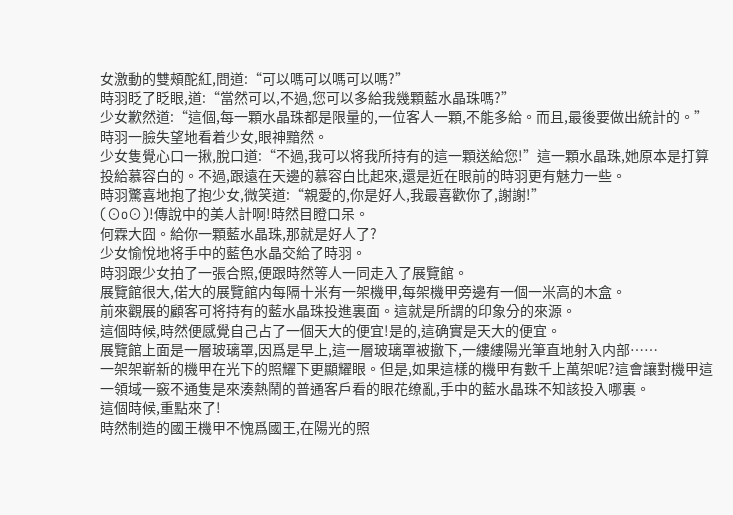女激動的雙頰酡紅,問道:“可以嗎可以嗎可以嗎?”
時羽眨了眨眼,道:“當然可以,不過,您可以多給我幾顆藍水晶珠嗎?”
少女歉然道:“這個,每一顆水晶珠都是限量的,一位客人一顆,不能多給。而且,最後要做出統計的。”
時羽一臉失望地看着少女,眼神黯然。
少女隻覺心口一揪,脫口道:“不過,我可以将我所持有的這一顆送給您!”這一顆水晶珠,她原本是打算投給慕容白的。不過,跟遠在天邊的慕容白比起來,還是近在眼前的時羽更有魅力一些。
時羽驚喜地抱了抱少女,微笑道:“親愛的,你是好人,我最喜歡你了,謝謝!”
(⊙o⊙)!傳說中的美人計啊!時然目瞪口呆。
何霖大囧。給你一顆藍水晶珠,那就是好人了?
少女愉悅地将手中的藍色水晶交給了時羽。
時羽跟少女拍了一張合照,便跟時然等人一同走入了展覽館。
展覽館很大,偌大的展覽館内每隔十米有一架機甲,每架機甲旁邊有一個一米高的木盒。
前來觀展的顧客可将持有的藍水晶珠投進裏面。這就是所謂的印象分的來源。
這個時候,時然便感覺自己占了一個天大的便宜!是的,這确實是天大的便宜。
展覽館上面是一層玻璃罩,因爲是早上,這一層玻璃罩被撤下,一縷縷陽光筆直地射入内部……
一架架嶄新的機甲在光下的照耀下更顯耀眼。但是,如果這樣的機甲有數千上萬架呢?這會讓對機甲這一領域一竅不通隻是來湊熱鬧的普通客戶看的眼花缭亂,手中的藍水晶珠不知該投入哪裏。
這個時候,重點來了!
時然制造的國王機甲不愧爲國王,在陽光的照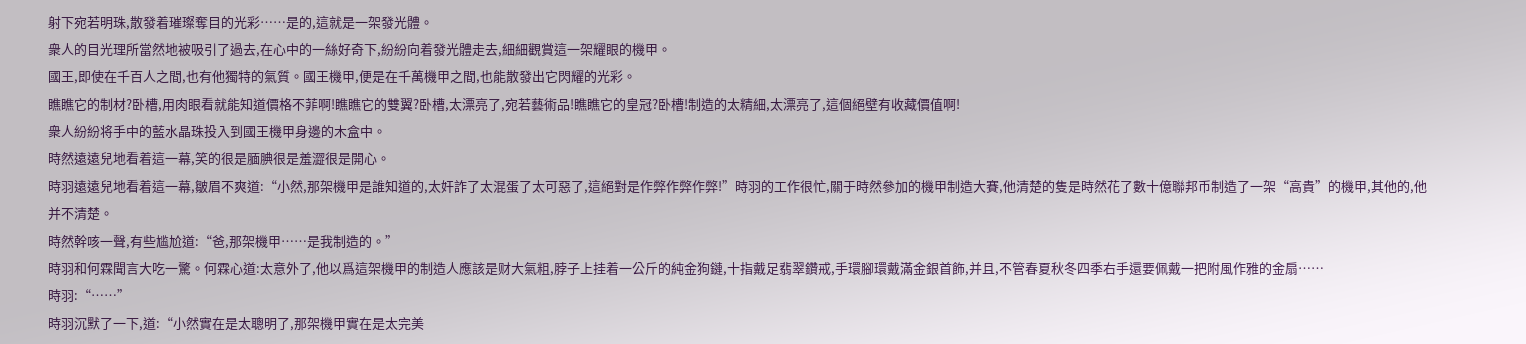射下宛若明珠,散發着璀璨奪目的光彩……是的,這就是一架發光體。
衆人的目光理所當然地被吸引了過去,在心中的一絲好奇下,紛紛向着發光體走去,細細觀賞這一架耀眼的機甲。
國王,即使在千百人之間,也有他獨特的氣質。國王機甲,便是在千萬機甲之間,也能散發出它閃耀的光彩。
瞧瞧它的制材?卧槽,用肉眼看就能知道價格不菲啊!瞧瞧它的雙翼?卧槽,太漂亮了,宛若藝術品!瞧瞧它的皇冠?卧槽!制造的太精細,太漂亮了,這個絕壁有收藏價值啊!
衆人紛紛将手中的藍水晶珠投入到國王機甲身邊的木盒中。
時然遠遠兒地看着這一幕,笑的很是腼腆很是羞澀很是開心。
時羽遠遠兒地看着這一幕,皺眉不爽道:“小然,那架機甲是誰知道的,太奸詐了太混蛋了太可惡了,這絕對是作弊作弊作弊!”時羽的工作很忙,關于時然參加的機甲制造大賽,他清楚的隻是時然花了數十億聯邦币制造了一架“高貴”的機甲,其他的,他并不清楚。
時然幹咳一聲,有些尴尬道:“爸,那架機甲……是我制造的。”
時羽和何霖聞言大吃一驚。何霖心道:太意外了,他以爲這架機甲的制造人應該是财大氣粗,脖子上挂着一公斤的純金狗鏈,十指戴足翡翠鑽戒,手環腳環戴滿金銀首飾,并且,不管春夏秋冬四季右手還要佩戴一把附風作雅的金扇……
時羽:“……”
時羽沉默了一下,道:“小然實在是太聰明了,那架機甲實在是太完美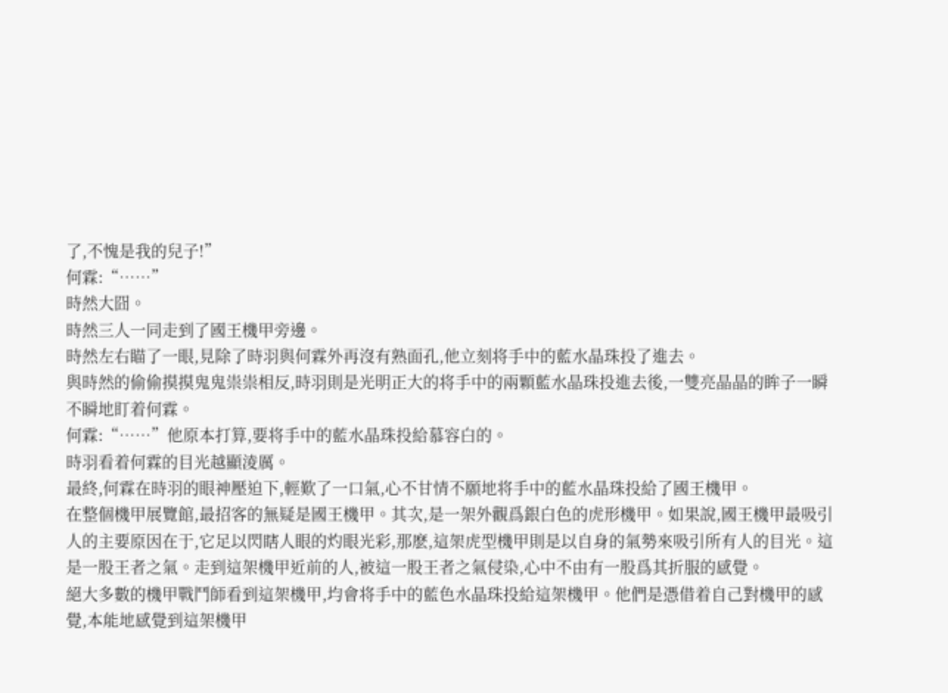了,不愧是我的兒子!”
何霖:“……”
時然大囧。
時然三人一同走到了國王機甲旁邊。
時然左右瞄了一眼,見除了時羽與何霖外再沒有熟面孔,他立刻将手中的藍水晶珠投了進去。
與時然的偷偷摸摸鬼鬼祟祟相反,時羽則是光明正大的将手中的兩顆藍水晶珠投進去後,一雙亮晶晶的眸子一瞬不瞬地盯着何霖。
何霖:“……”他原本打算,要将手中的藍水晶珠投給慕容白的。
時羽看着何霖的目光越顯淩厲。
最終,何霖在時羽的眼神壓迫下,輕歎了一口氣,心不甘情不願地将手中的藍水晶珠投給了國王機甲。
在整個機甲展覽館,最招客的無疑是國王機甲。其次,是一架外觀爲銀白色的虎形機甲。如果說,國王機甲最吸引人的主要原因在于,它足以閃瞎人眼的灼眼光彩,那麽,這架虎型機甲則是以自身的氣勢來吸引所有人的目光。這是一股王者之氣。走到這架機甲近前的人,被這一股王者之氣侵染,心中不由有一股爲其折服的感覺。
絕大多數的機甲戰鬥師看到這架機甲,均會将手中的藍色水晶珠投給這架機甲。他們是憑借着自己對機甲的感覺,本能地感覺到這架機甲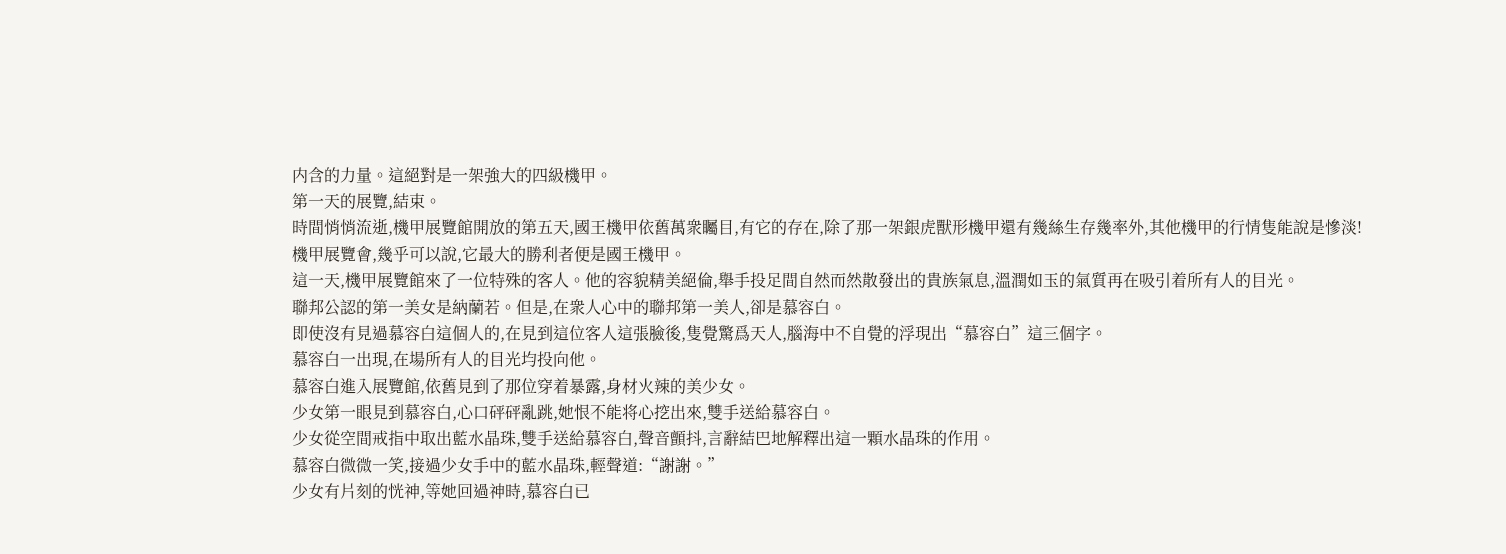内含的力量。這絕對是一架強大的四級機甲。
第一天的展覽,結束。
時間悄悄流逝,機甲展覽館開放的第五天,國王機甲依舊萬衆矚目,有它的存在,除了那一架銀虎獸形機甲還有幾絲生存幾率外,其他機甲的行情隻能說是慘淡!
機甲展覽會,幾乎可以說,它最大的勝利者便是國王機甲。
這一天,機甲展覽館來了一位特殊的客人。他的容貌精美絕倫,舉手投足間自然而然散發出的貴族氣息,溫潤如玉的氣質再在吸引着所有人的目光。
聯邦公認的第一美女是納蘭若。但是,在衆人心中的聯邦第一美人,卻是慕容白。
即使沒有見過慕容白這個人的,在見到這位客人這張臉後,隻覺驚爲天人,腦海中不自覺的浮現出“慕容白”這三個字。
慕容白一出現,在場所有人的目光均投向他。
慕容白進入展覽館,依舊見到了那位穿着暴露,身材火辣的美少女。
少女第一眼見到慕容白,心口砰砰亂跳,她恨不能将心挖出來,雙手送給慕容白。
少女從空間戒指中取出藍水晶珠,雙手送給慕容白,聲音顫抖,言辭結巴地解釋出這一顆水晶珠的作用。
慕容白微微一笑,接過少女手中的藍水晶珠,輕聲道:“謝謝。”
少女有片刻的恍神,等她回過神時,慕容白已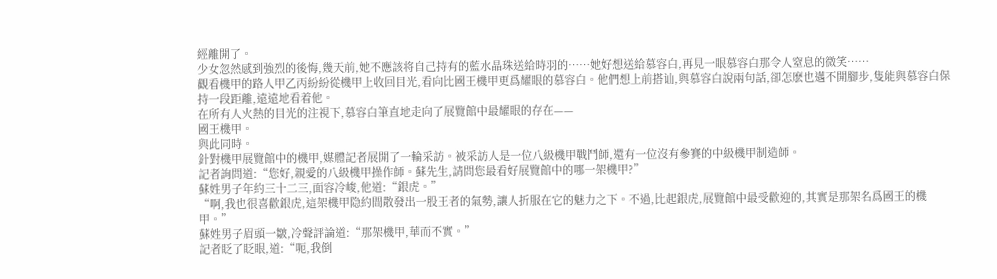經離開了。
少女忽然感到強烈的後悔,幾天前,她不應該将自己持有的藍水晶珠送給時羽的……她好想送給慕容白,再見一眼慕容白那令人窒息的微笑……
觀看機甲的路人甲乙丙紛紛從機甲上收回目光,看向比國王機甲更爲耀眼的慕容白。他們想上前搭讪,與慕容白說兩句話,卻怎麽也邁不開腳步,隻能與慕容白保持一段距離,遠遠地看着他。
在所有人火熱的目光的注視下,慕容白筆直地走向了展覽館中最耀眼的存在——
國王機甲。
與此同時。
針對機甲展覽館中的機甲,媒體記者展開了一輪采訪。被采訪人是一位八級機甲戰鬥師,還有一位沒有參賽的中級機甲制造師。
記者詢問道:“您好,親愛的八級機甲操作師。蘇先生,請問您最看好展覽館中的哪一架機甲?”
蘇姓男子年約三十二三,面容冷峻,他道:“銀虎。”
“啊,我也很喜歡銀虎,這架機甲隐約間散發出一股王者的氣勢,讓人折服在它的魅力之下。不過,比起銀虎,展覽館中最受歡迎的,其實是那架名爲國王的機甲。”
蘇姓男子眉頭一皺,冷聲評論道:“那架機甲,華而不實。”
記者眨了眨眼,道:“呃,我倒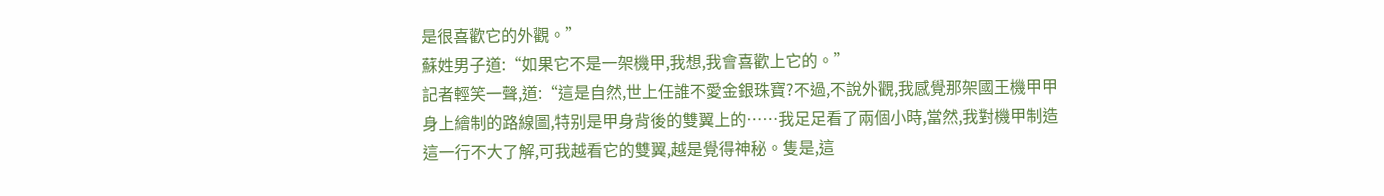是很喜歡它的外觀。”
蘇姓男子道:“如果它不是一架機甲,我想,我會喜歡上它的。”
記者輕笑一聲,道:“這是自然,世上任誰不愛金銀珠寶?不過,不說外觀,我感覺那架國王機甲甲身上繪制的路線圖,特别是甲身背後的雙翼上的……我足足看了兩個小時,當然,我對機甲制造這一行不大了解,可我越看它的雙翼,越是覺得神秘。隻是,這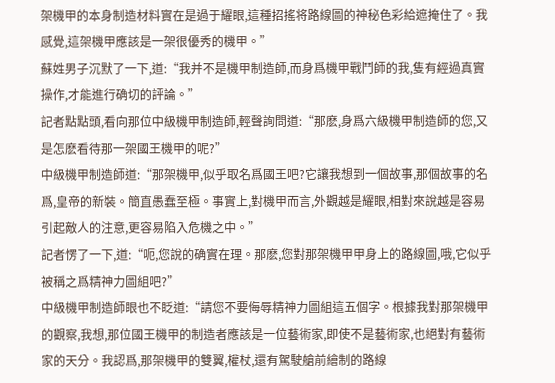架機甲的本身制造材料實在是過于耀眼,這種招搖将路線圖的神秘色彩給遮掩住了。我感覺,這架機甲應該是一架很優秀的機甲。”
蘇姓男子沉默了一下,道:“我并不是機甲制造師,而身爲機甲戰鬥師的我,隻有經過真實操作,才能進行确切的評論。”
記者點點頭,看向那位中級機甲制造師,輕聲詢問道:“那麽,身爲六級機甲制造師的您,又是怎麽看待那一架國王機甲的呢?”
中級機甲制造師道:“那架機甲,似乎取名爲國王吧?它讓我想到一個故事,那個故事的名爲,皇帝的新裝。簡直愚蠢至極。事實上,對機甲而言,外觀越是耀眼,相對來說越是容易引起敵人的注意,更容易陷入危機之中。”
記者愣了一下,道:“呃,您說的确實在理。那麽,您對那架機甲甲身上的路線圖,哦,它似乎被稱之爲精神力圖組吧?”
中級機甲制造師眼也不眨道:“請您不要侮辱精神力圖組這五個字。根據我對那架機甲的觀察,我想,那位國王機甲的制造者應該是一位藝術家,即使不是藝術家,也絕對有藝術家的天分。我認爲,那架機甲的雙翼,權杖,還有駕駛艙前繪制的路線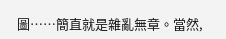圖……簡直就是雜亂無章。當然,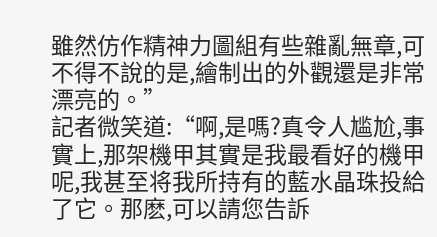雖然仿作精神力圖組有些雜亂無章,可不得不說的是,繪制出的外觀還是非常漂亮的。”
記者微笑道:“啊,是嗎?真令人尴尬,事實上,那架機甲其實是我最看好的機甲呢,我甚至将我所持有的藍水晶珠投給了它。那麽,可以請您告訴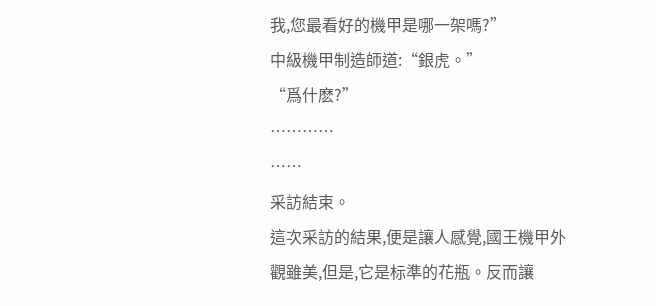我,您最看好的機甲是哪一架嗎?”
中級機甲制造師道:“銀虎。”
“爲什麽?”
…………
……
采訪結束。
這次采訪的結果,便是讓人感覺,國王機甲外觀雖美,但是,它是标準的花瓶。反而讓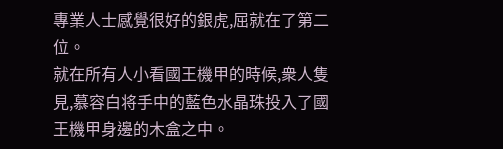專業人士感覺很好的銀虎,屈就在了第二位。
就在所有人小看國王機甲的時候,衆人隻見,慕容白将手中的藍色水晶珠投入了國王機甲身邊的木盒之中。